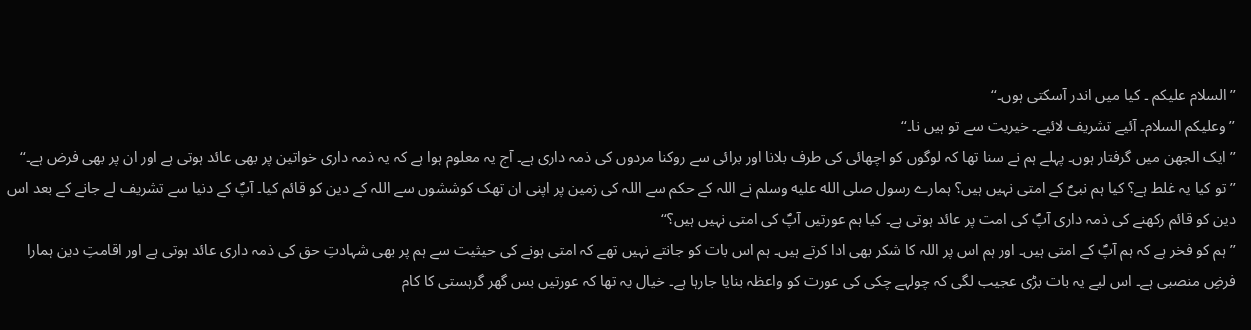’’السلام علیکم ۔ کیا میں اندر آسکتی ہوں۔‘‘
’’وعلیکم السلام۔ آئیے تشریف لائیے۔ خیریت سے تو ہیں نا۔‘‘
’’ایک الجھن میں گرفتار ہوں۔ پہلے ہم نے سنا تھا کہ لوگوں کو اچھائی کی طرف بلانا اور برائی سے روکنا مردوں کی ذمہ داری ہے۔ آج یہ معلوم ہوا ہے کہ یہ ذمہ داری خواتین پر بھی عائد ہوتی ہے اور ان پر بھی فرض ہے۔‘‘
’’تو کیا یہ غلط ہے؟ کیا ہم نبیؐ کے امتی نہیں ہیں؟ ہمارے رسول صلى الله عليه وسلم نے اللہ کے حکم سے اللہ کی زمین پر اپنی ان تھک کوششوں سے اللہ کے دین کو قائم کیا۔ آپؐ کے دنیا سے تشریف لے جانے کے بعد اس دین کو قائم رکھنے کی ذمہ داری آپؐ کی امت پر عائد ہوتی ہے۔ کیا ہم عورتیں آپؐ کی امتی نہیں ہیں؟‘‘
’’ہم کو فخر ہے کہ ہم آپؐ کے امتی ہیں۔ اور ہم اس پر اللہ کا شکر بھی ادا کرتے ہیں۔ ہم اس بات کو جانتے نہیں تھے کہ امتی ہونے کی حیثیت سے ہم پر بھی شہادتِ حق کی ذمہ داری عائد ہوتی ہے اور اقامتِ دین ہمارا فرضِ منصبی ہے۔ اس لیے یہ بات بڑی عجیب لگی کہ چولہے چکی کی عورت کو واعظہ بنایا جارہا ہے۔ خیال یہ تھا کہ عورتیں بس گھر گرہستی کا کام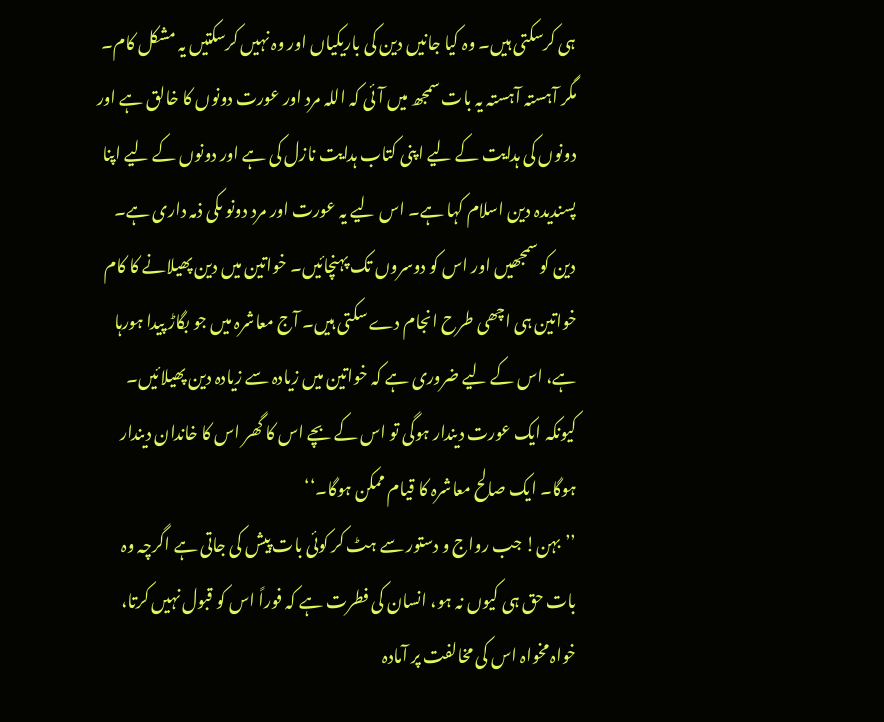ہی کرسکتی ہیں۔ وہ کیا جانیں دین کی باریکیاں اور وہ نہیں کرسکتیں یہ مشکل کام۔ مگر آہستہ آہستہ یہ بات سمجھ میں آئی کہ اللہ مرد اور عورت دونوں کا خالق ہے اور دونوں کی ہدایت کے لیے اپنی کتاب ہدایت نازل کی ہے اور دونوں کے لیے اپنا پسندیدہ دین اسلام کہا ہے۔ اس لیے یہ عورت اور مرد دونو ںکی ذمہ داری ہے۔ دین کو سمجھیں اور اس کو دوسروں تک پہنچائیں۔ خواتین میں دین پھیلانے کا کام خواتین ہی اچھی طرح انجام دے سکتی ہیں۔ آج معاشرہ میں جو بگاڑ پیدا ہورہا ہے، اس کے لیے ضروری ہے کہ خواتین میں زیادہ سے زیادہ دین پھیلائیں۔ کیونکہ ایک عورت دیندار ہوگی تو اس کے بچے اس کا گھر اس کا خاندان دیندار ہوگا۔ ایک صالح معاشرہ کا قیام ممکن ہوگا۔‘‘
’’بہن! جب رواج و دستور سے ہٹ کر کوئی بات پیش کی جاتی ہے اگرچہ وہ بات حق ہی کیوں نہ ہو، انسان کی فطرت ہے کہ فوراً اس کو قبول نہیں کرتا، خواہ مخواہ اس کی مخالفت پر آمادہ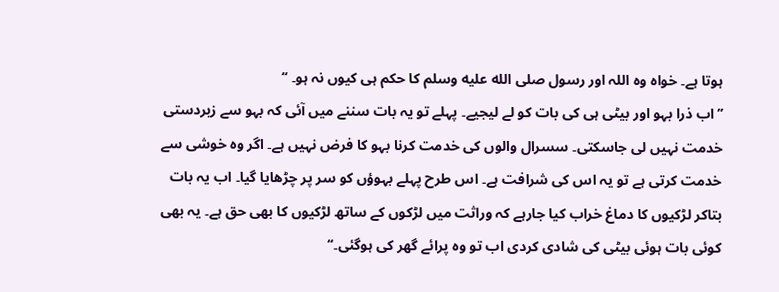ہوتا ہے۔ خواہ وہ اللہ اور رسول صلى الله عليه وسلم کا حکم ہی کیوں نہ ہو۔ ‘‘
’’اب ذرا بہو اور بیٹی ہی کی بات کو لے لیجیے۔ پہلے تو یہ بات سننے میں آئی کہ بہو سے زبردستی خدمت نہیں لی جاسکتی۔ سسرال والوں کی خدمت کرنا بہو کا فرض نہیں ہے۔ اگر وہ خوشی سے خدمت کرتی ہے تو یہ اس کی شرافت ہے۔ اس طرح پہلے بہوؤں کو سر پر چڑھایا گیا۔ اب یہ بات بتاکر لڑکیوں کا دماغ خراب کیا جارہے کہ وراثت میں لڑکوں کے ساتھ لڑکیوں کا بھی حق ہے۔ یہ بھی کوئی بات ہوئی بیٹی کی شادی کردی اب تو وہ پرائے گھر کی ہوگئی۔‘‘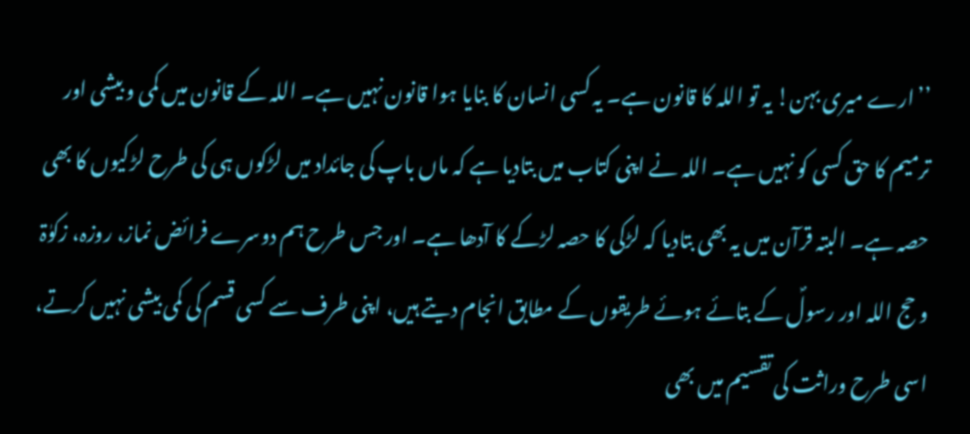’’ارے میری بہن! یہ تو اللہ کا قانون ہے۔ یہ کسی انسان کا بنایا ہوا قانون نہیں ہے۔ اللہ کے قانون میں کمی و بیشی اور ترمیم کا حق کسی کو نہیں ہے۔ اللہ نے اپنی کتاب میں بتادیا ہے کہ ماں باپ کی جائداد میں لڑکوں ہی کی طرح لڑکیوں کا بھی حصہ ہے۔ البتہ قرآن میں یہ بھی بتادیا کہ لڑکی کا حصہ لڑکے کا آدھا ہے۔ اور جس طرح ہم دوسرے فرائض نماز، روزہ، زکوٰۃ و حج اللہ اور رسولؐ کے بتائے ہوئے طریقوں کے مطابق انجام دیتے ہیں، اپنی طرف سے کسی قسم کی کمی بیشی نہیں کرتے، اسی طرح وراثت کی تقسیم میں بھی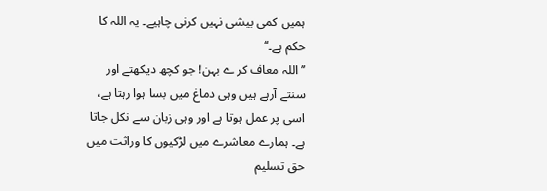ہمیں کمی بیشی نہیں کرنی چاہیے۔ یہ اللہ کا حکم ہے۔‘‘
’’اللہ معاف کر ے بہن! جو کچھ دیکھتے اور سنتے آرہے ہیں وہی دماغ میں بسا ہوا رہتا ہے، اسی پر عمل ہوتا ہے اور وہی زبان سے نکل جاتا ہے۔ ہمارے معاشرے میں لڑکیوں کا وراثت میں حق تسلیم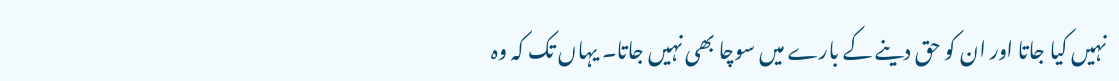نہیں کیا جاتا اور ان کو حق دینے کے بارے میں سوچا بھی نہیں جاتا۔ یہاں تک کہ وہ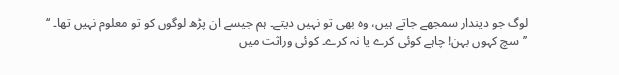لوگ جو دیندار سمجھے جاتے ہیں، وہ بھی تو نہیں دیتے۔ ہم جیسے ان پڑھ لوگوں کو تو معلوم نہیں تھا۔ ‘‘
’’سچ کہوں بہن! چاہے کوئی کرے یا نہ کرے۔ کوئی وراثت میں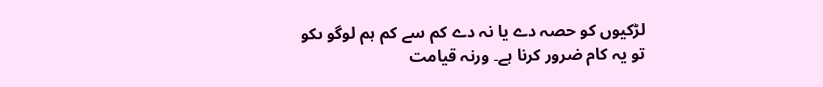لڑکیوں کو حصہ دے یا نہ دے کم سے کم ہم لوگو ںکو تو یہ کام ضرور کرنا ہے۔ ورنہ قیامت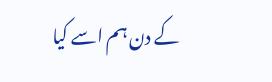کے دن ہم اسے کیا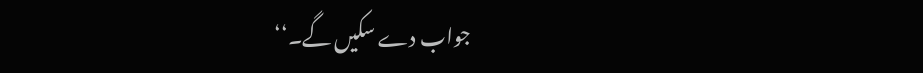جواب دے سکیں گے۔‘‘